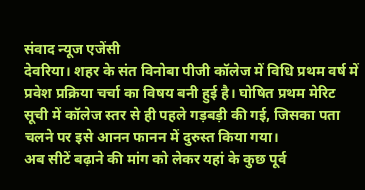संवाद न्यूज एजेंसी
देवरिया। शहर के संत विनोबा पीजी कॉलेज में विधि प्रथम वर्ष में प्रवेश प्रक्रिया चर्चा का विषय बनी हुई है। घोषित प्रथम मेरिट सूची में कॉलेज स्तर से ही पहले गड़बड़ी की गई, जिसका पता चलने पर इसे आनन फानन में दुरुस्त किया गया।
अब सीटें बढ़ाने की मांग को लेकर यहां के कुछ पूर्व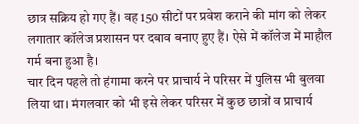छात्र सक्रिय हो गए हैं। वह 150 सीटों पर प्रवेश कराने की मांग को लेकर लगातार कॉलेज प्रशासन पर दबाव बनाए हुए हैं। ऐसे में कॉलेज में माहौल गर्म बना हुआ है।
चार दिन पहले तो हंगामा करने पर प्राचार्य ने परिसर में पुलिस भी बुलवा लिया था। मंगलवार को भी इसे लेकर परिसर में कुछ छात्रों व प्राचार्य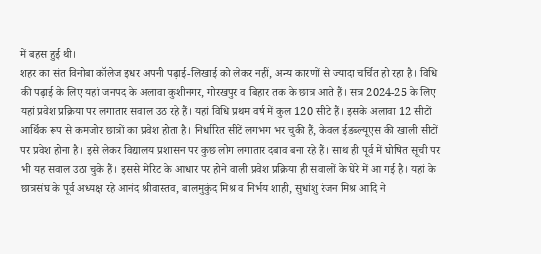में बहस हुई थी।
शहर का संत विनोबा कॉलेज इधर अपनी पढ़ाई-लिखाई को लेकर नहीं, अन्य कारणों से ज्यादा चर्चित हो रहा है। विधि की पढ़ाई के लिए यहां जनपद के अलावा कुशीनगर, गोरखपुर व बिहार तक के छात्र आते हैं। सत्र 2024-25 के लिए यहां प्रवेश प्रक्रिया पर लगातार सवाल उठ रहे हैं। यहां विधि प्रथम वर्ष में कुल 120 सीटे हैं। इसके अलावा 12 सीटों आर्थिक रूप से कमजोर छात्रों का प्रवेश होता है। निर्धारित सीटें लगभग भर चुकी हैं, केवल ईडब्ल्यूएस की खाली सीटों पर प्रवेश होना है। इसे लेकर विद्यालय प्रशासन पर कुछ लोग लगातार दबाव बना रहे हैं। साथ ही पूर्व में घोषित सूची पर भी यह सवाल उठा चुके हैं। इससे मेरिट के आधार पर होने वाली प्रवेश प्रक्रिया ही सवालों के घेरे में आ गई है। यहां के छात्रसंघ के पूर्व अध्यक्ष रहे आनंद श्रीवास्तव, बालमुकुंद मिश्र व निर्भय शाही, सुधांशु रंजन मिश्र आदि ने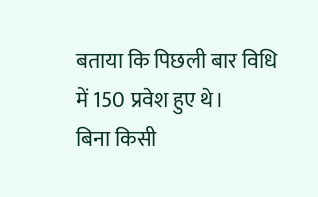बताया कि पिछली बार विधि में 150 प्रवेश हुए थे।
बिना किसी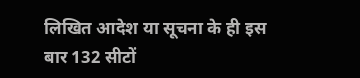लिखित आदेश या सूचना के ही इस बार 132 सीटों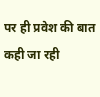पर ही प्रवेश की बात कही जा रही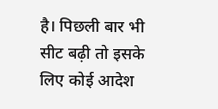है। पिछली बार भी सीट बढ़ी तो इसके लिए कोई आदेश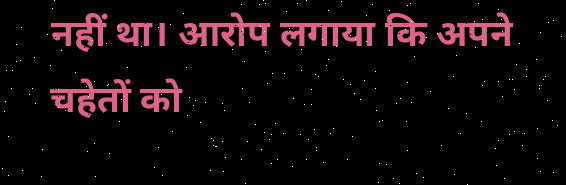नहीं था। आरोप लगाया कि अपने चहेतों को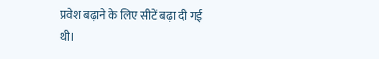प्रवेश बढ़ाने के लिए सीटें बढ़ा दी गई थी।